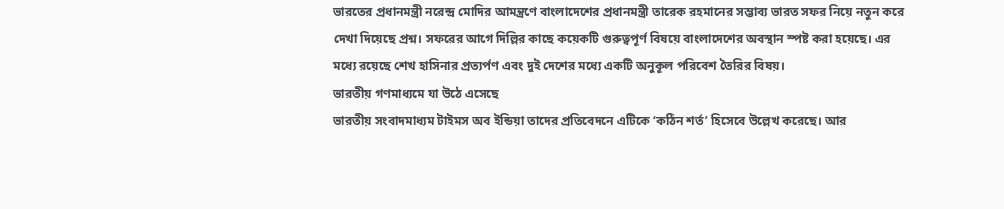ভারতের প্রধানমন্ত্রী নরেন্দ্র মোদির আমন্ত্রণে বাংলাদেশের প্রধানমন্ত্রী তারেক রহমানের সম্ভাব্য ভারত সফর নিয়ে নতুন করে দেখা দিয়েছে প্রশ্ন। সফরের আগে দিল্লির কাছে কয়েকটি গুরুত্বপূর্ণ বিষয়ে বাংলাদেশের অবস্থান স্পষ্ট করা হয়েছে। এর মধ্যে রয়েছে শেখ হাসিনার প্রত্যর্পণ এবং দুই দেশের মধ্যে একটি অনুকূল পরিবেশ তৈরির বিষয়।
ভারতীয় গণমাধ্যমে যা উঠে এসেছে
ভারতীয় সংবাদমাধ্যম টাইমস অব ইন্ডিয়া তাদের প্রতিবেদনে এটিকে ‘কঠিন শর্ত’ হিসেবে উল্লেখ করেছে। আর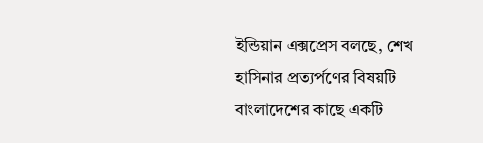ইন্ডিয়ান এক্সপ্রেস বলছে, শেখ হাসিনার প্রত্যর্পণের বিষয়টি বাংলাদেশের কাছে একটি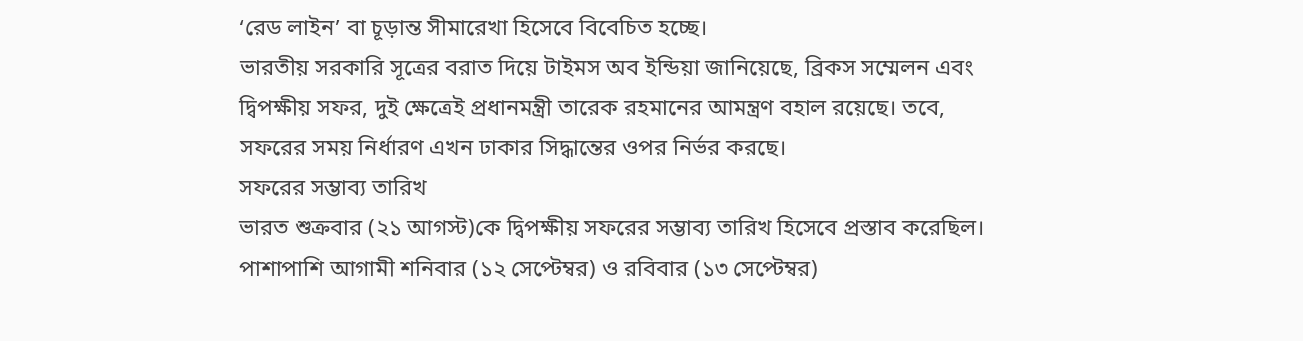‘রেড লাইন’ বা চূড়ান্ত সীমারেখা হিসেবে বিবেচিত হচ্ছে।
ভারতীয় সরকারি সূত্রের বরাত দিয়ে টাইমস অব ইন্ডিয়া জানিয়েছে, ব্রিকস সম্মেলন এবং দ্বিপক্ষীয় সফর, দুই ক্ষেত্রেই প্রধানমন্ত্রী তারেক রহমানের আমন্ত্রণ বহাল রয়েছে। তবে, সফরের সময় নির্ধারণ এখন ঢাকার সিদ্ধান্তের ওপর নির্ভর করছে।
সফরের সম্ভাব্য তারিখ
ভারত শুক্রবার (২১ আগস্ট)কে দ্বিপক্ষীয় সফরের সম্ভাব্য তারিখ হিসেবে প্রস্তাব করেছিল। পাশাপাশি আগামী শনিবার (১২ সেপ্টেম্বর) ও রবিবার (১৩ সেপ্টেম্বর)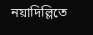নয়াদিল্লিতে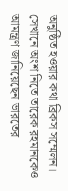অনুষ্ঠিত হওয়ার কথা ব্রিকস সম্মেলন। সেখানে অংশ নিতে তারেক রহমানকেও আমন্ত্রণ জানিয়েছেন ভারতের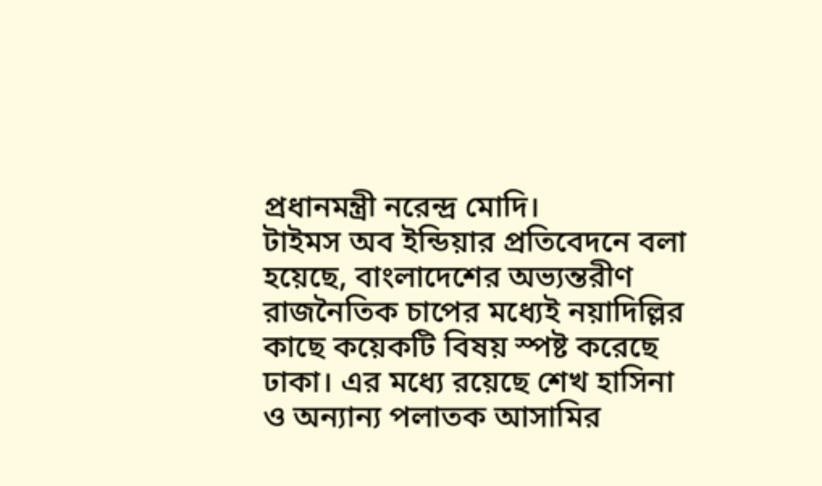প্রধানমন্ত্রী নরেন্দ্র মোদি।
টাইমস অব ইন্ডিয়ার প্রতিবেদনে বলা হয়েছে, বাংলাদেশের অভ্যন্তরীণ রাজনৈতিক চাপের মধ্যেই নয়াদিল্লির কাছে কয়েকটি বিষয় স্পষ্ট করেছে ঢাকা। এর মধ্যে রয়েছে শেখ হাসিনা ও অন্যান্য পলাতক আসামির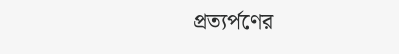প্রত্যর্পণের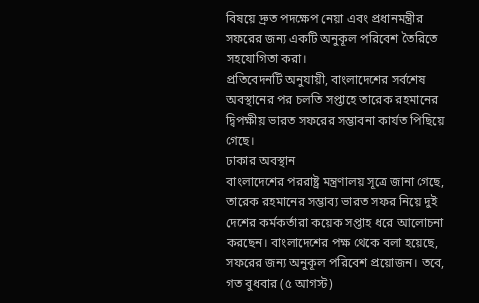বিষয়ে দ্রুত পদক্ষেপ নেয়া এবং প্রধানমন্ত্রীর সফরের জন্য একটি অনুকূল পরিবেশ তৈরিতে সহযোগিতা করা।
প্রতিবেদনটি অনুযায়ী, বাংলাদেশের সর্বশেষ অবস্থানের পর চলতি সপ্তাহে তারেক রহমানের দ্বিপক্ষীয় ভারত সফরের সম্ভাবনা কার্যত পিছিয়ে গেছে।
ঢাকার অবস্থান
বাংলাদেশের পররাষ্ট্র মন্ত্রণালয় সূত্রে জানা গেছে, তারেক রহমানের সম্ভাব্য ভারত সফর নিয়ে দুই দেশের কর্মকর্তারা কয়েক সপ্তাহ ধরে আলোচনা করছেন। বাংলাদেশের পক্ষ থেকে বলা হয়েছে, সফরের জন্য অনুকূল পরিবেশ প্রয়োজন। তবে, গত বুধবার (৫ আগস্ট)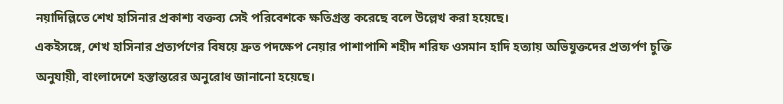নয়াদিল্লিতে শেখ হাসিনার প্রকাশ্য বক্তব্য সেই পরিবেশকে ক্ষতিগ্রস্ত করেছে বলে উল্লেখ করা হয়েছে।
একইসঙ্গে, শেখ হাসিনার প্রত্যর্পণের বিষয়ে দ্রুত পদক্ষেপ নেয়ার পাশাপাশি শহীদ শরিফ ওসমান হাদি হত্যায় অভিযুক্তদের প্রত্যর্পণ চুক্তি অনুযায়ী, বাংলাদেশে হস্তান্তরের অনুরোধ জানানো হয়েছে।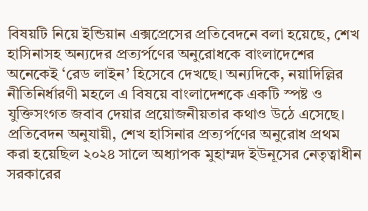বিষয়টি নিয়ে ইন্ডিয়ান এক্সপ্রেসের প্রতিবেদনে বলা হয়েছে, শেখ হাসিনাসহ অন্যদের প্রত্যর্পণের অনুরোধকে বাংলাদেশের অনেকেই ‘রেড লাইন’ হিসেবে দেখছে। অন্যদিকে, নয়াদিল্লির নীতিনির্ধারণী মহলে এ বিষয়ে বাংলাদেশকে একটি স্পষ্ট ও যুক্তিসংগত জবাব দেয়ার প্রয়োজনীয়তার কথাও উঠে এসেছে।
প্রতিবেদন অনুযায়ী, শেখ হাসিনার প্রত্যর্পণের অনুরোধ প্রথম করা হয়েছিল ২০২৪ সালে অধ্যাপক মুহাম্মদ ইউনূসের নেতৃত্বাধীন সরকারের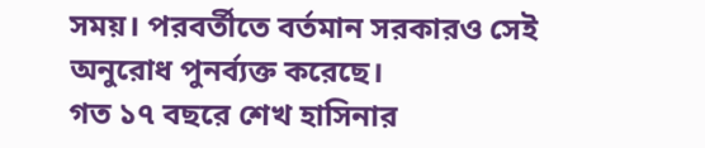সময়। পরবর্তীতে বর্তমান সরকারও সেই অনুরোধ পুনর্ব্যক্ত করেছে।
গত ১৭ বছরে শেখ হাসিনার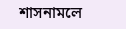শাসনামলে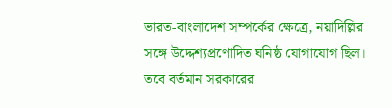ভারত-বাংলাদেশ সম্পর্কের ক্ষেত্রে, নয়াদিল্লির সঙ্গে উদ্দেশ্যপ্রণোদিত ঘনিষ্ঠ যোগাযোগ ছিল। তবে বর্তমান সরকারের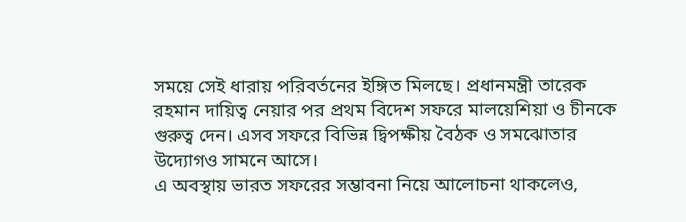সময়ে সেই ধারায় পরিবর্তনের ইঙ্গিত মিলছে। প্রধানমন্ত্রী তারেক রহমান দায়িত্ব নেয়ার পর প্রথম বিদেশ সফরে মালয়েশিয়া ও চীনকে গুরুত্ব দেন। এসব সফরে বিভিন্ন দ্বিপক্ষীয় বৈঠক ও সমঝোতার উদ্যোগও সামনে আসে।
এ অবস্থায় ভারত সফরের সম্ভাবনা নিয়ে আলোচনা থাকলেও,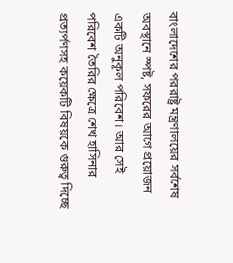বাংলাদেশের পররাষ্ট্র মন্ত্রণালয়ের সর্বশেষ অবস্থানে স্পষ্ট, সফরের আগে প্রয়োজন একটি অনুকূল পরিবেশ। আর সেই পরিবেশ তৈরির ক্ষেত্রে শেখ হাসিনার প্রত্যর্পণসহ কয়েকটি বিষয়কে গুরুত্ব দিচ্ছে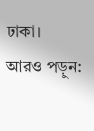ঢাকা।
আরও পড়ুন: